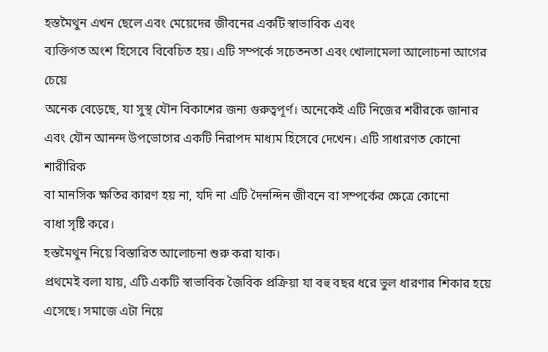হস্তমৈথুন এখন ছেলে এবং মেয়েদের জীবনের একটি স্বাভাবিক এবং
ব্যক্তিগত অংশ হিসেবে বিবেচিত হয়। এটি সম্পর্কে সচেতনতা এবং খোলামেলা আলোচনা আগের চেয়ে
অনেক বেড়েছে, যা সুস্থ যৌন বিকাশের জন্য গুরুত্বপূর্ণ। অনেকেই এটি নিজের শরীরকে জানার
এবং যৌন আনন্দ উপভোগের একটি নিরাপদ মাধ্যম হিসেবে দেখেন। এটি সাধারণত কোনো শারীরিক
বা মানসিক ক্ষতির কারণ হয় না, যদি না এটি দৈনন্দিন জীবনে বা সম্পর্কের ক্ষেত্রে কোনো
বাধা সৃষ্টি করে।
হস্তমৈথুন নিয়ে বিস্তারিত আলোচনা শুরু করা যাক।
প্রথমেই বলা যায়, এটি একটি স্বাভাবিক জৈবিক প্রক্রিয়া যা বহু বছর ধরে ভুল ধারণার শিকার হয়ে এসেছে। সমাজে এটা নিয়ে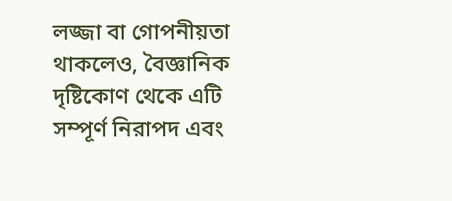লজ্জা বা গোপনীয়তা থাকলেও, বৈজ্ঞানিক দৃষ্টিকোণ থেকে এটি সম্পূর্ণ নিরাপদ এবং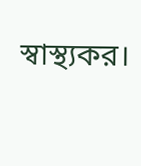স্বাস্থ্যকর।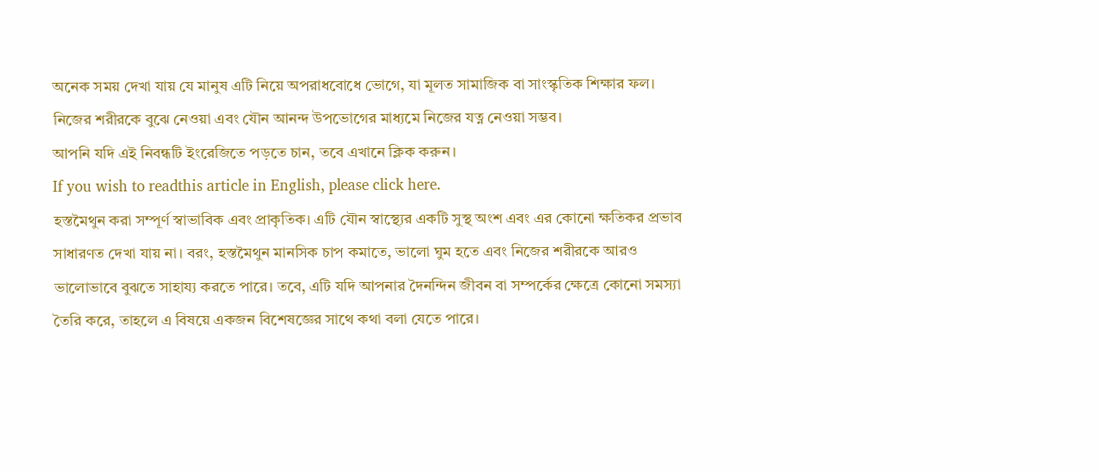অনেক সময় দেখা যায় যে মানুষ এটি নিয়ে অপরাধবোধে ভোগে, যা মূলত সামাজিক বা সাংস্কৃতিক শিক্ষার ফল। নিজের শরীরকে বুঝে নেওয়া এবং যৌন আনন্দ উপভোগের মাধ্যমে নিজের যত্ন নেওয়া সম্ভব।
আপনি যদি এই নিবন্ধটি ইংরেজিতে পড়তে চান, তবে এখানে ক্লিক করুন।
If you wish to readthis article in English, please click here.
হস্তমৈথুন করা সম্পূর্ণ স্বাভাবিক এবং প্রাকৃতিক। এটি যৌন স্বাস্থ্যের একটি সুস্থ অংশ এবং এর কোনো ক্ষতিকর প্রভাব সাধারণত দেখা যায় না। বরং, হস্তমৈথুন মানসিক চাপ কমাতে, ভালো ঘুম হতে এবং নিজের শরীরকে আরও ভালোভাবে বুঝতে সাহায্য করতে পারে। তবে, এটি যদি আপনার দৈনন্দিন জীবন বা সম্পর্কের ক্ষেত্রে কোনো সমস্যা তৈরি করে, তাহলে এ বিষয়ে একজন বিশেষজ্ঞের সাথে কথা বলা যেতে পারে।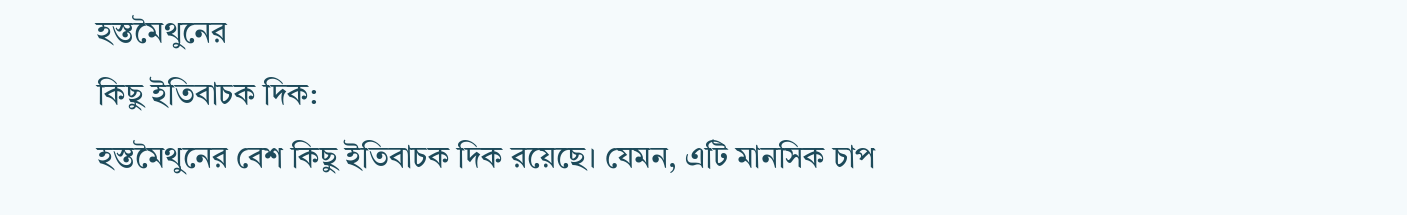হস্তমৈথুনের
কিছু ইতিবাচক দিক:
হস্তমৈথুনের বেশ কিছু ইতিবাচক দিক রয়েছে। যেমন, এটি মানসিক চাপ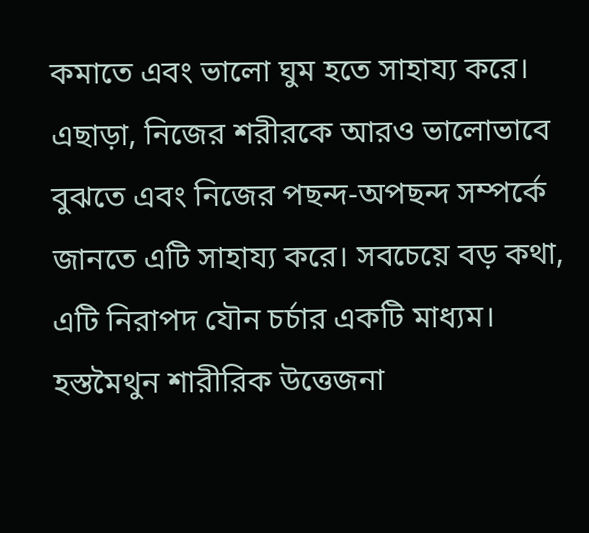কমাতে এবং ভালো ঘুম হতে সাহায্য করে। এছাড়া, নিজের শরীরকে আরও ভালোভাবে বুঝতে এবং নিজের পছন্দ-অপছন্দ সম্পর্কে জানতে এটি সাহায্য করে। সবচেয়ে বড় কথা, এটি নিরাপদ যৌন চর্চার একটি মাধ্যম।
হস্তমৈথুন শারীরিক উত্তেজনা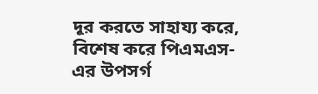দূর করতে সাহায্য করে, বিশেষ করে পিএমএস-এর উপসর্গ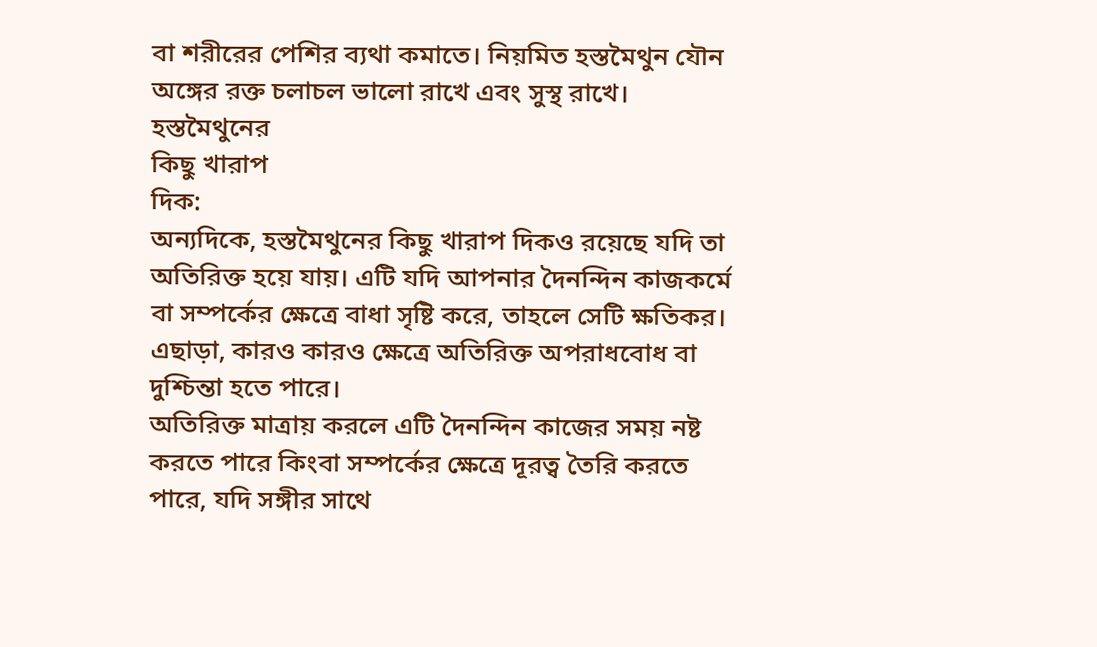বা শরীরের পেশির ব্যথা কমাতে। নিয়মিত হস্তমৈথুন যৌন অঙ্গের রক্ত চলাচল ভালো রাখে এবং সুস্থ রাখে।
হস্তমৈথুনের
কিছু খারাপ
দিক:
অন্যদিকে, হস্তমৈথুনের কিছু খারাপ দিকও রয়েছে যদি তা অতিরিক্ত হয়ে যায়। এটি যদি আপনার দৈনন্দিন কাজকর্মে বা সম্পর্কের ক্ষেত্রে বাধা সৃষ্টি করে, তাহলে সেটি ক্ষতিকর। এছাড়া, কারও কারও ক্ষেত্রে অতিরিক্ত অপরাধবোধ বা দুশ্চিন্তা হতে পারে।
অতিরিক্ত মাত্রায় করলে এটি দৈনন্দিন কাজের সময় নষ্ট করতে পারে কিংবা সম্পর্কের ক্ষেত্রে দূরত্ব তৈরি করতে পারে, যদি সঙ্গীর সাথে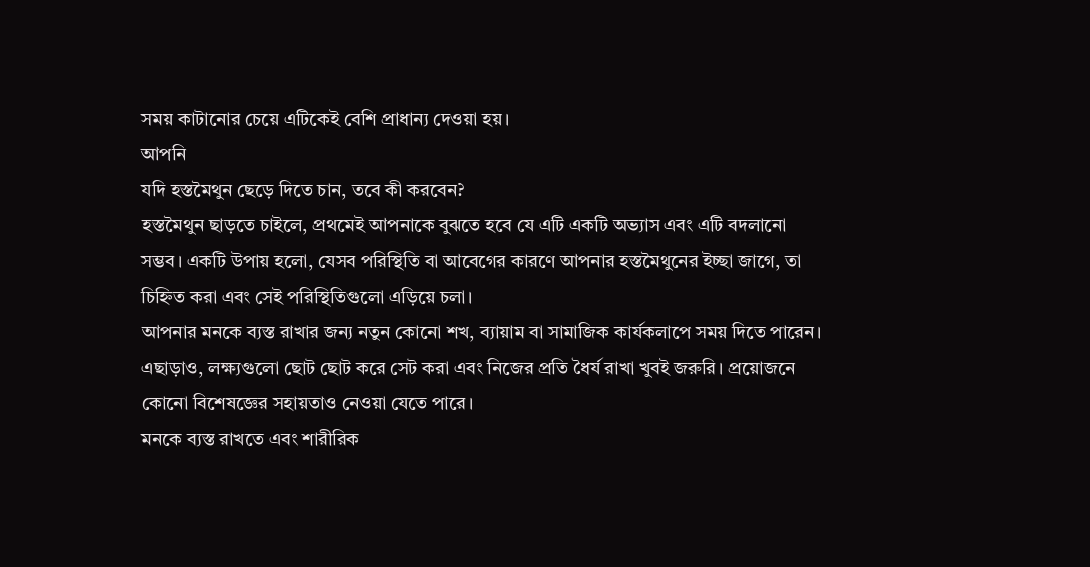সময় কাটানোর চেয়ে এটিকেই বেশি প্রাধান্য দেওয়া হয়।
আপনি
যদি হস্তমৈথুন ছেড়ে দিতে চান, তবে কী করবেন?
হস্তমৈথুন ছাড়তে চাইলে, প্রথমেই আপনাকে বুঝতে হবে যে এটি একটি অভ্যাস এবং এটি বদলানো সম্ভব। একটি উপায় হলো, যেসব পরিস্থিতি বা আবেগের কারণে আপনার হস্তমৈথুনের ইচ্ছা জাগে, তা চিহ্নিত করা এবং সেই পরিস্থিতিগুলো এড়িয়ে চলা।
আপনার মনকে ব্যস্ত রাখার জন্য নতুন কোনো শখ, ব্যায়াম বা সামাজিক কার্যকলাপে সময় দিতে পারেন।
এছাড়াও, লক্ষ্যগুলো ছোট ছোট করে সেট করা এবং নিজের প্রতি ধৈর্য রাখা খুবই জরুরি। প্রয়োজনে কোনো বিশেষজ্ঞের সহায়তাও নেওয়া যেতে পারে।
মনকে ব্যস্ত রাখতে এবং শারীরিক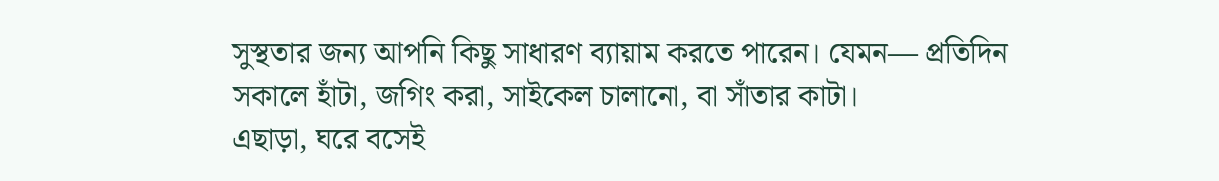সুস্থতার জন্য আপনি কিছু সাধারণ ব্যায়াম করতে পারেন। যেমন— প্রতিদিন সকালে হাঁটা, জগিং করা, সাইকেল চালানো, বা সাঁতার কাটা।
এছাড়া, ঘরে বসেই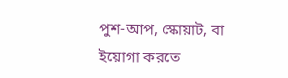পুশ-আপ, স্কোয়াট, বা ইয়োগা করতে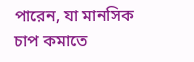পারেন, যা মানসিক চাপ কমাতে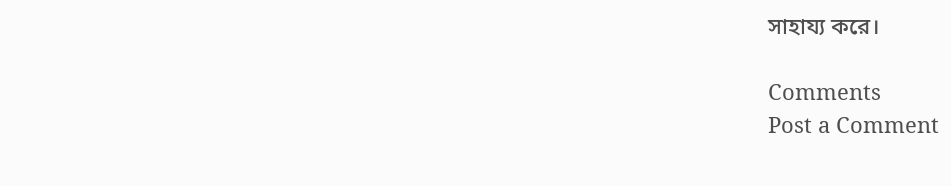সাহায্য করে।

Comments
Post a Comment